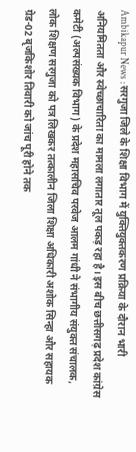Ambikapur News : सरगुजा जिले के शिक्षा विभाग में युक्तियुक्तकरण प्रक्रिया के दौरान भारी अनियमितता और स्वेच्छाचारिता का मामला लगातार तूल पकड़ रहा है। इस बीच छत्तीसगढ़ प्रदेश कांग्रेस कमेटी (अल्पसंख्यक विभाग) के प्रदेश महासचिव परवेज आलम गांधी ने संभागीय संयुक्त संचालक, लोक शिक्षण सरगुजा को पत्र लिखकर तत्कालीन जिला शिक्षा अधिकारी अशोक सिन्हा और सहायक ग्रेड-02 बृजकिशोर तिवारी को जांच पूरी होने तक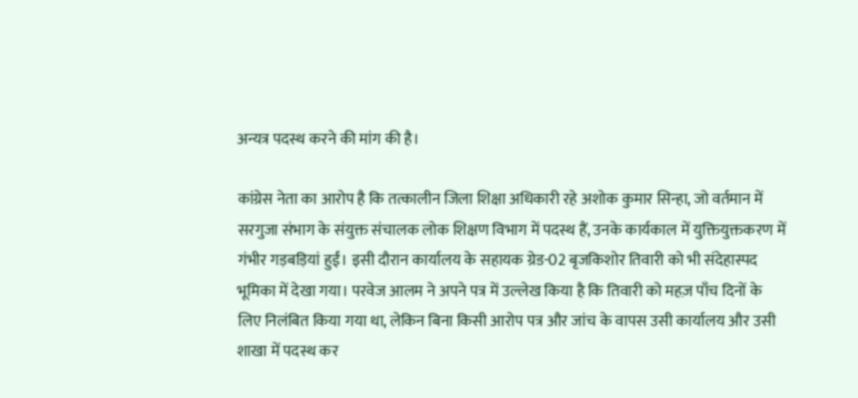अन्यत्र पदस्थ करने की मांग की है।

कांग्रेस नेता का आरोप है कि तत्कालीन जिला शिक्षा अधिकारी रहे अशोक कुमार सिन्हा, जो वर्तमान में सरगुजा संभाग के संयुक्त संचालक लोक शिक्षण विभाग में पदस्थ हैं, उनके कार्यकाल में युक्तियुक्तकरण में गंभीर गड़बड़ियां हुईं। इसी दौरान कार्यालय के सहायक ग्रेड-02 बृजकिशोर तिवारी को भी संदेहास्पद भूमिका में देखा गया। परवेज आलम ने अपने पत्र में उल्लेख किया है कि तिवारी को महज़ पाँच दिनों के लिए निलंबित किया गया था, लेकिन बिना किसी आरोप पत्र और जांच के वापस उसी कार्यालय और उसी शाखा में पदस्थ कर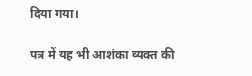दिया गया।

पत्र में यह भी आशंका व्यक्त की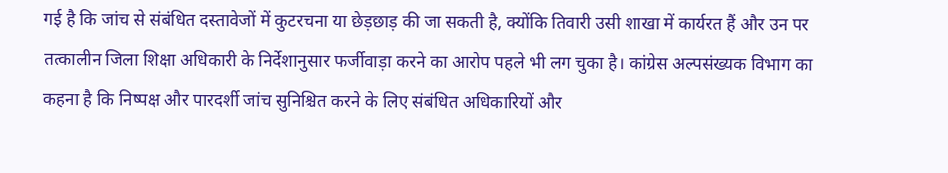गई है कि जांच से संबंधित दस्तावेजों में कुटरचना या छेड़छाड़ की जा सकती है, क्योंकि तिवारी उसी शाखा में कार्यरत हैं और उन पर तत्कालीन जिला शिक्षा अधिकारी के निर्देशानुसार फर्जीवाड़ा करने का आरोप पहले भी लग चुका है। कांग्रेस अल्पसंख्यक विभाग का कहना है कि निष्पक्ष और पारदर्शी जांच सुनिश्चित करने के लिए संबंधित अधिकारियों और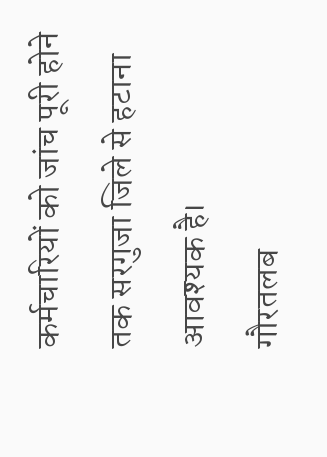कर्मचारियों को जांच पूरी होने तक सरगुजा जिले से हटाना आवश्यक है।
गौरतलब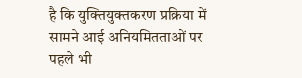है कि युक्तियुक्तकरण प्रक्रिया में सामने आई अनियमितताओं पर पहले भी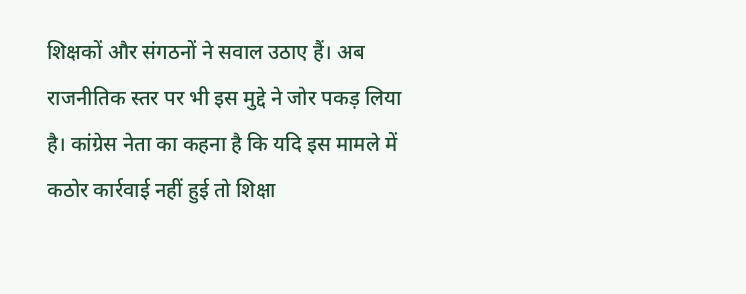शिक्षकों और संगठनों ने सवाल उठाए हैं। अब राजनीतिक स्तर पर भी इस मुद्दे ने जोर पकड़ लिया है। कांग्रेस नेता का कहना है कि यदि इस मामले में कठोर कार्रवाई नहीं हुई तो शिक्षा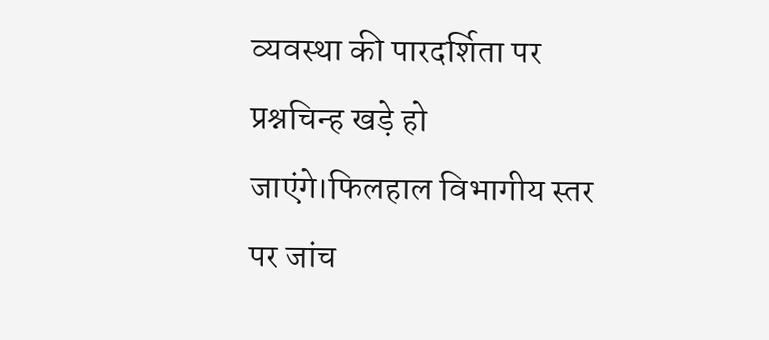व्यवस्था की पारदर्शिता पर प्रश्नचिन्ह खड़े हो जाएंगे।फिलहाल विभागीय स्तर पर जांच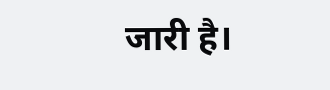जारी है।